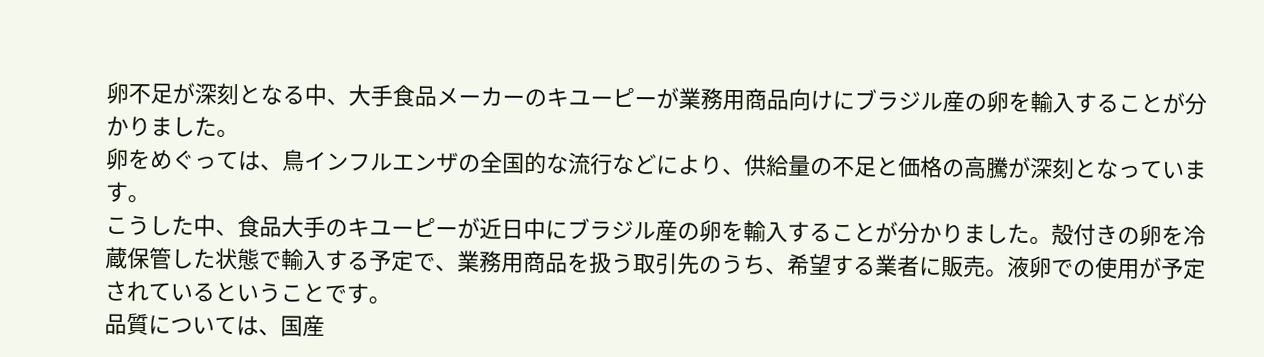卵不足が深刻となる中、大手食品メーカーのキユーピーが業務用商品向けにブラジル産の卵を輸入することが分かりました。
卵をめぐっては、鳥インフルエンザの全国的な流行などにより、供給量の不足と価格の高騰が深刻となっています。
こうした中、食品大手のキユーピーが近日中にブラジル産の卵を輸入することが分かりました。殻付きの卵を冷蔵保管した状態で輸入する予定で、業務用商品を扱う取引先のうち、希望する業者に販売。液卵での使用が予定されているということです。
品質については、国産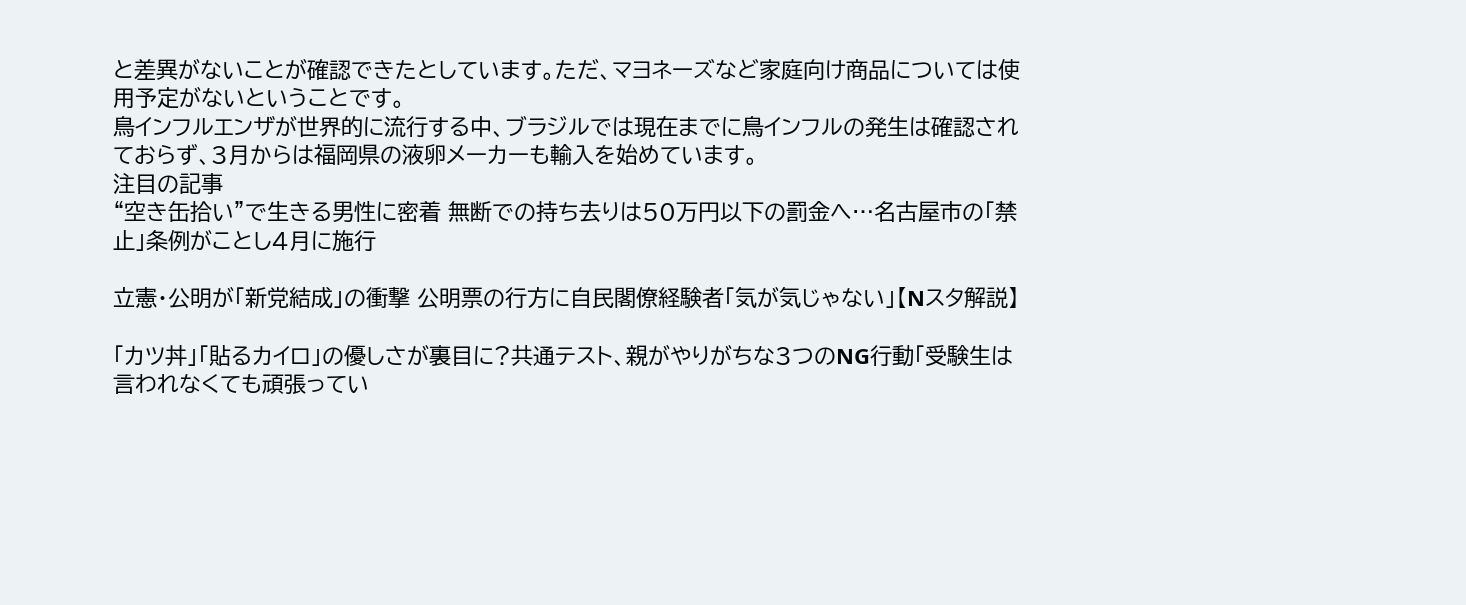と差異がないことが確認できたとしています。ただ、マヨネーズなど家庭向け商品については使用予定がないということです。
鳥インフルエンザが世界的に流行する中、ブラジルでは現在までに鳥インフルの発生は確認されておらず、3月からは福岡県の液卵メーカーも輸入を始めています。
注目の記事
“空き缶拾い”で生きる男性に密着 無断での持ち去りは50万円以下の罰金へ…名古屋市の「禁止」条例がことし4月に施行

立憲・公明が「新党結成」の衝撃 公明票の行方に自民閣僚経験者「気が気じゃない」【Nスタ解説】

「カツ丼」「貼るカイロ」の優しさが裏目に?共通テスト、親がやりがちな3つのNG行動「受験生は言われなくても頑張ってい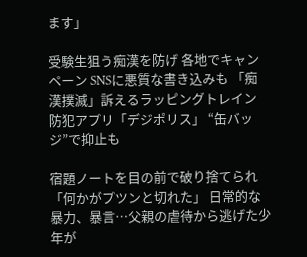ます」

受験生狙う痴漢を防げ 各地でキャンペーン SNSに悪質な書き込みも 「痴漢撲滅」訴えるラッピングトレイン 防犯アプリ「デジポリス」 “缶バッジ”で抑止も

宿題ノートを目の前で破り捨てられ「何かがプツンと切れた」 日常的な暴力、暴言…父親の虐待から逃げた少年が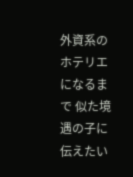外資系のホテリエになるまで 似た境遇の子に伝えたい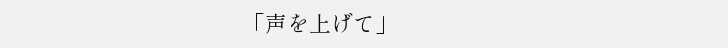「声を上げて」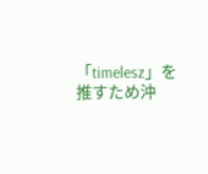「timelesz」を推すため沖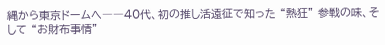縄から東京ドームへ――40代、初の推し活遠征で知った “熱狂” 参戦の味、そして “お財布事情”